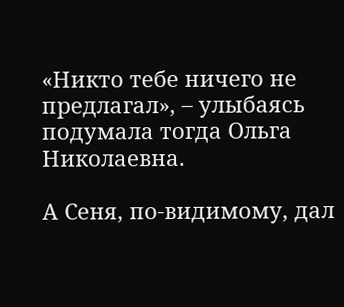«Никто тебе ничего не предлагал», – улыбаясь подумала тогда Ольга Николаевна.

А Сеня, по-видимому, дал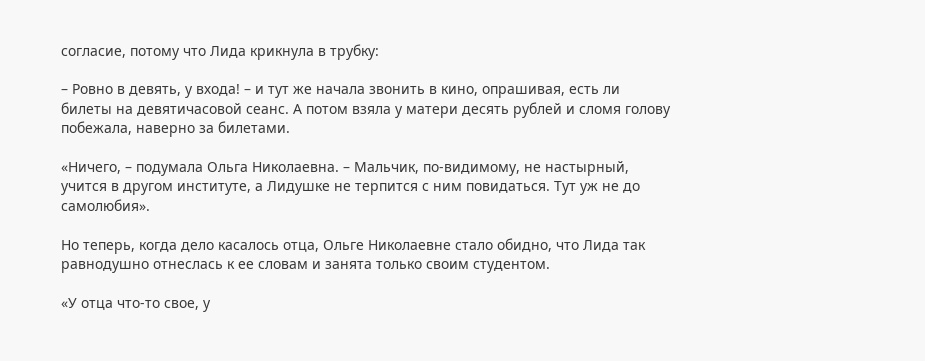согласие, потому что Лида крикнула в трубку:

– Ровно в девять, у входа! – и тут же начала звонить в кино, опрашивая, есть ли билеты на девятичасовой сеанс. А потом взяла у матери десять рублей и сломя голову побежала, наверно за билетами.

«Ничего, – подумала Ольга Николаевна. – Мальчик, по-видимому, не настырный, учится в другом институте, а Лидушке не терпится с ним повидаться. Тут уж не до самолюбия».

Но теперь, когда дело касалось отца, Ольге Николаевне стало обидно, что Лида так равнодушно отнеслась к ее словам и занята только своим студентом.

«У отца что-то свое, у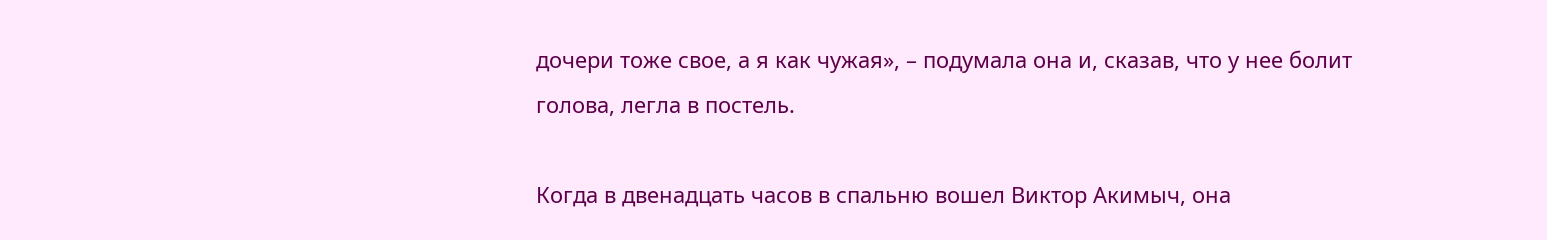дочери тоже свое, а я как чужая», – подумала она и, сказав, что у нее болит голова, легла в постель.

Когда в двенадцать часов в спальню вошел Виктор Акимыч, она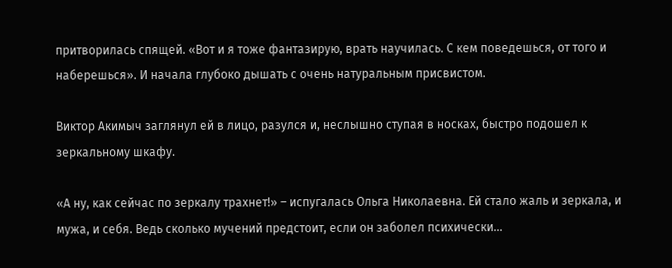притворилась спящей. «Вот и я тоже фантазирую, врать научилась. С кем поведешься, от того и наберешься». И начала глубоко дышать с очень натуральным присвистом.

Виктор Акимыч заглянул ей в лицо, разулся и, неслышно ступая в носках, быстро подошел к зеркальному шкафу.

«А ну, как сейчас по зеркалу трахнет!» – испугалась Ольга Николаевна. Ей стало жаль и зеркала, и мужа, и себя. Ведь сколько мучений предстоит, если он заболел психически…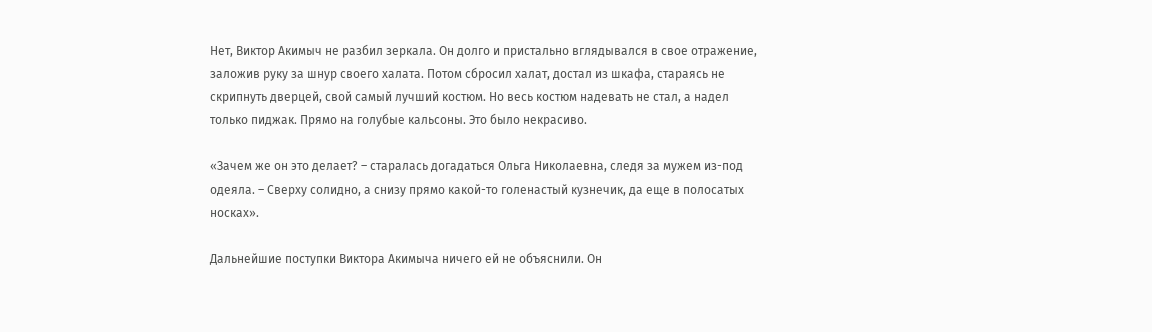Нет, Виктор Акимыч не разбил зеркала. Он долго и пристально вглядывался в свое отражение, заложив руку за шнур своего халата. Потом сбросил халат, достал из шкафа, стараясь не скрипнуть дверцей, свой самый лучший костюм. Но весь костюм надевать не стал, а надел только пиджак. Прямо на голубые кальсоны. Это было некрасиво.

«Зачем же он это делает? – старалась догадаться Ольга Николаевна, следя за мужем из-под одеяла. – Сверху солидно, а снизу прямо какой-то голенастый кузнечик, да еще в полосатых носках».

Дальнейшие поступки Виктора Акимыча ничего ей не объяснили. Он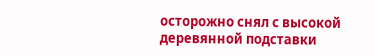осторожно снял с высокой деревянной подставки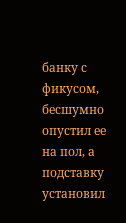банку с фикусом, бесшумно опустил ее на пол, а подставку установил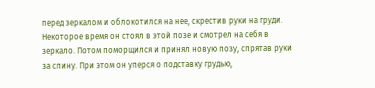перед зеркалом и облокотился на нее, скрестив руки на груди. Некоторое время он стоял в этой позе и смотрел на себя в зеркало. Потом поморщился и принял новую позу, спрятав руки за спину. При этом он уперся о подставку грудью,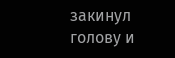закинул голову и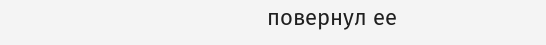повернул ее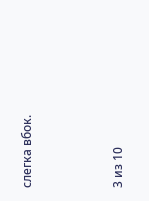слегка вбок.



3 из 10